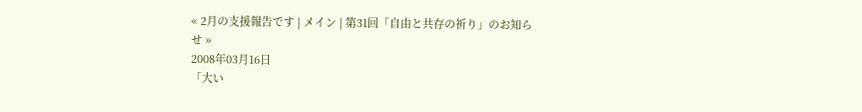« 2月の支援報告です | メイン | 第31回「自由と共存の祈り」のお知らせ »
2008年03月16日
「大い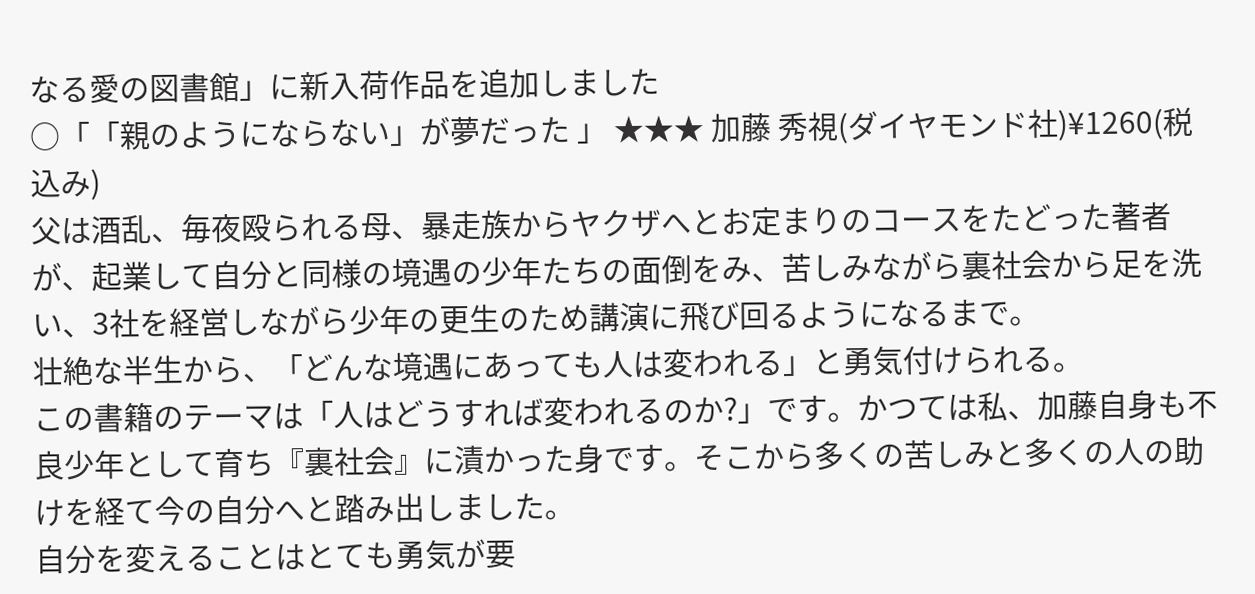なる愛の図書館」に新入荷作品を追加しました
○「「親のようにならない」が夢だった 」 ★★★ 加藤 秀視(ダイヤモンド社)¥1260(税込み)
父は酒乱、毎夜殴られる母、暴走族からヤクザへとお定まりのコースをたどった著者が、起業して自分と同様の境遇の少年たちの面倒をみ、苦しみながら裏社会から足を洗い、3社を経営しながら少年の更生のため講演に飛び回るようになるまで。
壮絶な半生から、「どんな境遇にあっても人は変われる」と勇気付けられる。
この書籍のテーマは「人はどうすれば変われるのか?」です。かつては私、加藤自身も不良少年として育ち『裏社会』に漬かった身です。そこから多くの苦しみと多くの人の助けを経て今の自分へと踏み出しました。
自分を変えることはとても勇気が要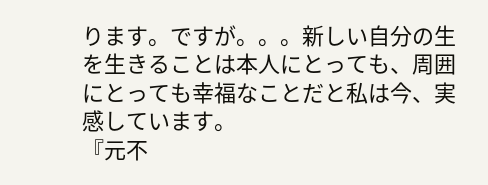ります。ですが。。。新しい自分の生を生きることは本人にとっても、周囲にとっても幸福なことだと私は今、実感しています。
『元不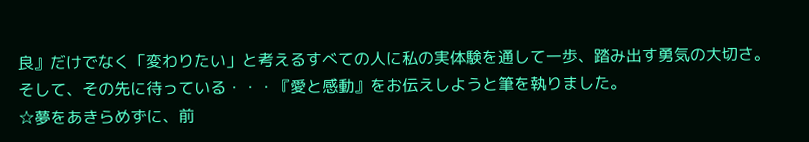良』だけでなく「変わりたい」と考えるすべての人に私の実体験を通して一歩、踏み出す勇気の大切さ。そして、その先に待っている・・・『愛と感動』をお伝えしようと筆を執りました。
☆夢をあきらめずに、前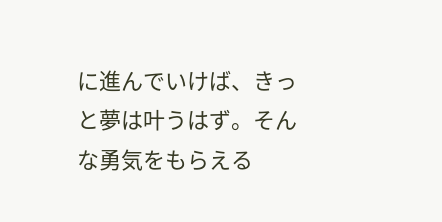に進んでいけば、きっと夢は叶うはず。そんな勇気をもらえる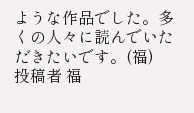ような作品でした。多くの人々に読んでいただきたいです。(福)
投稿者 福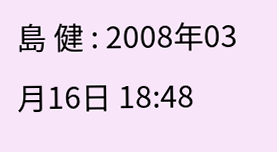島 健 : 2008年03月16日 18:48